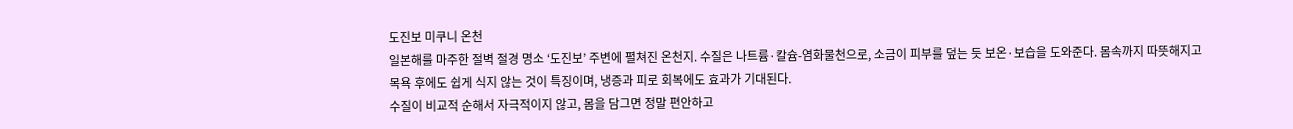도진보 미쿠니 온천
일본해를 마주한 절벽 절경 명소 ‘도진보’ 주변에 펼쳐진 온천지. 수질은 나트륨·칼슘-염화물천으로, 소금이 피부를 덮는 듯 보온·보습을 도와준다. 몸속까지 따뜻해지고 목욕 후에도 쉽게 식지 않는 것이 특징이며, 냉증과 피로 회복에도 효과가 기대된다.
수질이 비교적 순해서 자극적이지 않고, 몸을 담그면 정말 편안하고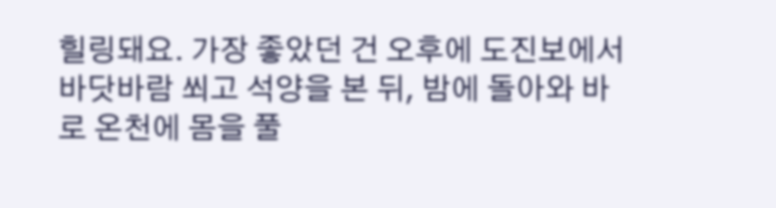힐링돼요. 가장 좋았던 건 오후에 도진보에서 바닷바람 쐬고 석양을 본 뒤, 밤에 돌아와 바로 온천에 몸을 풀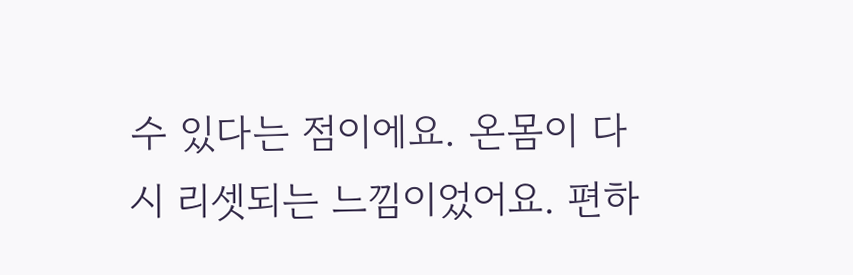수 있다는 점이에요. 온몸이 다시 리셋되는 느낌이었어요. 편하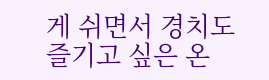게 쉬면서 경치도 즐기고 싶은 온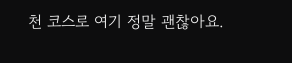천 코스로 여기 정말 괜찮아요.